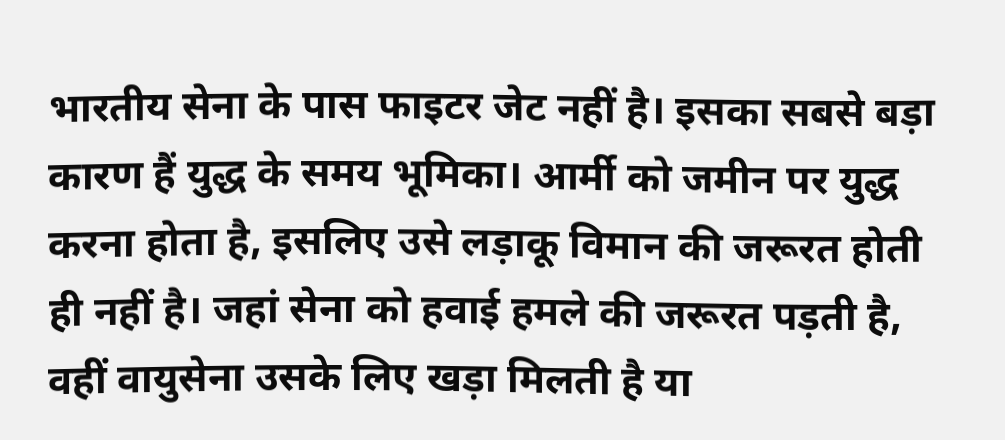भारतीय सेना के पास फाइटर जेट नहीं है। इसका सबसे बड़ा कारण हैं युद्ध के समय भूमिका। आर्मी को जमीन पर युद्ध करना होता है, इसलिए उसे लड़ाकू विमान की जरूरत होती ही नहीं है। जहां सेना को हवाई हमले की जरूरत पड़ती है, वहीं वायुसेना उसके लिए खड़ा मिलती है या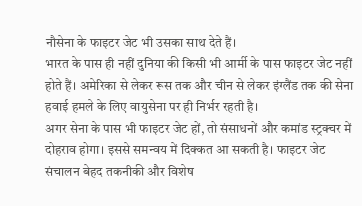नौसेना के फाइटर जेट भी उसका साथ देते हैं।
भारत के पास ही नहीं दुनिया की किसी भी आर्मी के पास फाइटर जेट नहीं होते हैं। अमेरिका से लेकर रूस तक और चीन से लेकर इंग्लैंड तक की सेना हवाई हमले के लिए वायुसेना पर ही निर्भर रहती है।
अगर सेना के पास भी फाइटर जेट हों, तो संसाधनों और कमांड स्ट्रक्चर में दोहराव होगा। इससे समन्वय में दिक्कत आ सकती है। फाइटर जेट संचालन बेहद तकनीकी और विशेष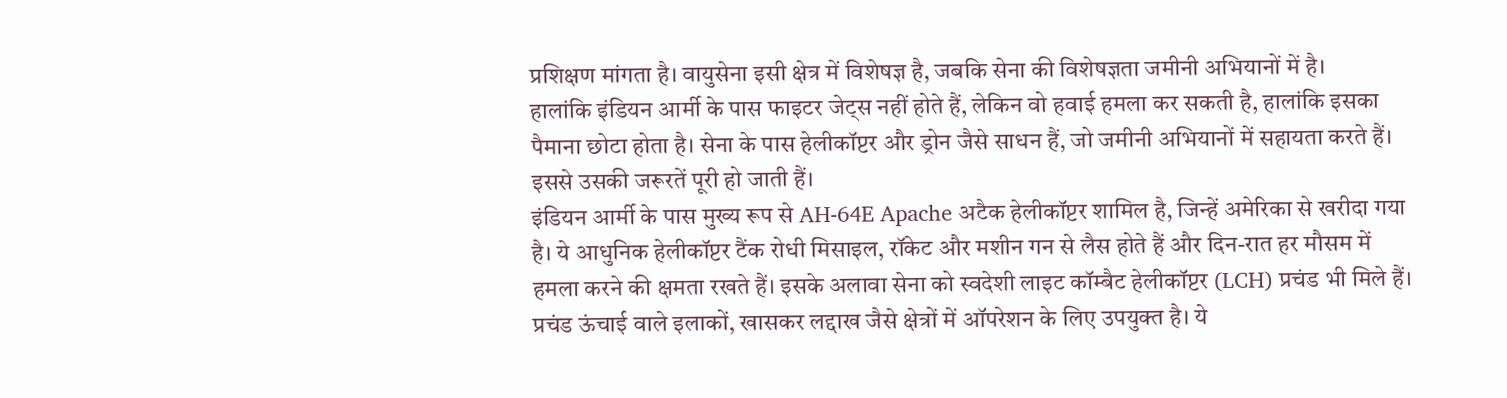प्रशिक्षण मांगता है। वायुसेना इसी क्षेत्र में विशेषज्ञ है, जबकि सेना की विशेषज्ञता जमीनी अभियानों में है।
हालांकि इंडियन आर्मी के पास फाइटर जेट्स नहीं होते हैं, लेकिन वो हवाई हमला कर सकती है, हालांकि इसका पैमाना छोटा होता है। सेना के पास हेलीकॉप्टर और ड्रोन जैसे साधन हैं, जो जमीनी अभियानों में सहायता करते हैं। इससे उसकी जरूरतें पूरी हो जाती हैं।
इंडियन आर्मी के पास मुख्य रूप से AH-64E Apache अटैक हेलीकॉप्टर शामिल है, जिन्हें अमेरिका से खरीदा गया है। ये आधुनिक हेलीकॉप्टर टैंक रोधी मिसाइल, रॉकेट और मशीन गन से लैस होते हैं और दिन-रात हर मौसम में हमला करने की क्षमता रखते हैं। इसके अलावा सेना को स्वदेशी लाइट कॉम्बैट हेलीकॉप्टर (LCH) प्रचंड भी मिले हैं। प्रचंड ऊंचाई वाले इलाकों, खासकर लद्दाख जैसे क्षेत्रों में ऑपरेशन के लिए उपयुक्त है। ये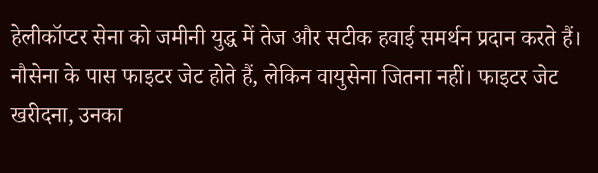हेलीकॉप्टर सेना को जमीनी युद्ध में तेज और सटीक हवाई समर्थन प्रदान करते हैं।
नौसेना के पास फाइटर जेट होते हैं, लेकिन वायुसेना जितना नहीं। फाइटर जेट खरीदना, उनका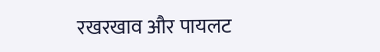रखरखाव और पायलट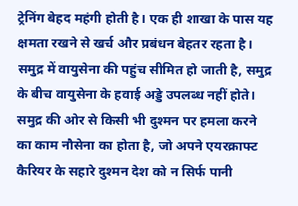ट्रेनिंग बेहद महंगी होती है। एक ही शाखा के पास यह क्षमता रखने से खर्च और प्रबंधन बेहतर रहता है।
समुद्र में वायुसेना की पहुंच सीमित हो जाती है, समुद्र के बीच वायुसेना के हवाई अड्डे उपलब्ध नहीं होते। समुद्र की ओर से किसी भी दुश्मन पर हमला करने का काम नौसेना का होता है, जो अपने एयरक्राफ्ट कैरियर के सहारे दुश्मन देश को न सिर्फ पानी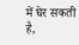में घेर सकती है,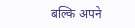बल्कि अपने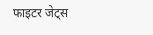फाइटर जेट्स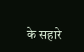के सहारे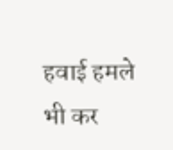हवाई हमले भी कर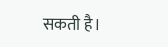सकती है।